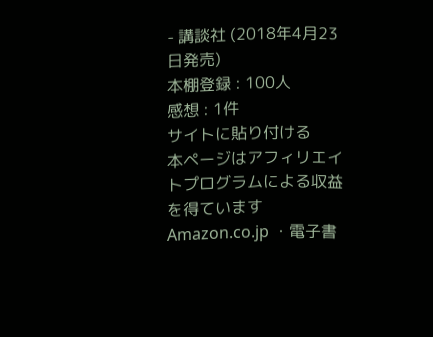- 講談社 (2018年4月23日発売)
本棚登録 : 100人
感想 : 1件
サイトに貼り付ける
本ページはアフィリエイトプログラムによる収益を得ています
Amazon.co.jp ・電子書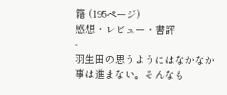籍 (195ページ)
感想・レビュー・書評
-
羽生田の思うようにはなかなか事は進まない。そんなも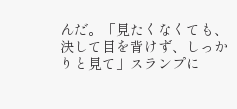んだ。「見たくなくても、決して目を背けず、しっかりと見て」スランプに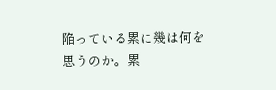陥っている累に幾は何を思うのか。累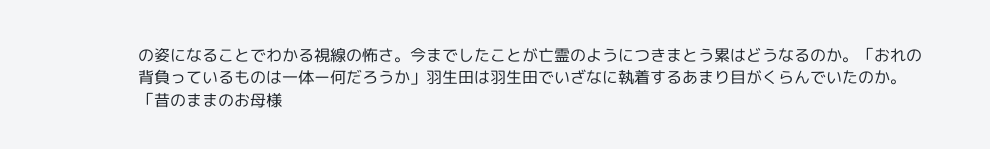の姿になることでわかる視線の怖さ。今までしたことが亡霊のようにつきまとう累はどうなるのか。「おれの背負っているものは一体ー何だろうか」羽生田は羽生田でいざなに執着するあまり目がくらんでいたのか。「昔のままのお母様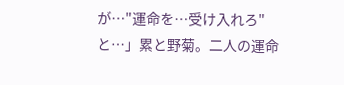が…"運命を…受け入れろ"と…」累と野菊。二人の運命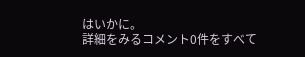はいかに。
詳細をみるコメント0件をすべて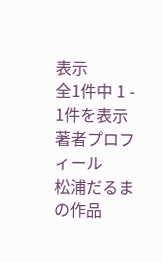表示
全1件中 1 - 1件を表示
著者プロフィール
松浦だるまの作品